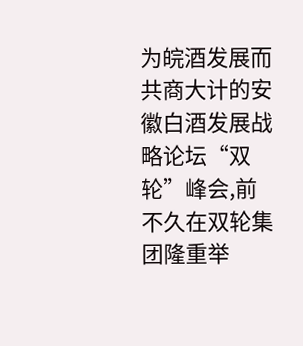为皖酒发展而共商大计的安徽白酒发展战略论坛“双轮”峰会,前不久在双轮集团隆重举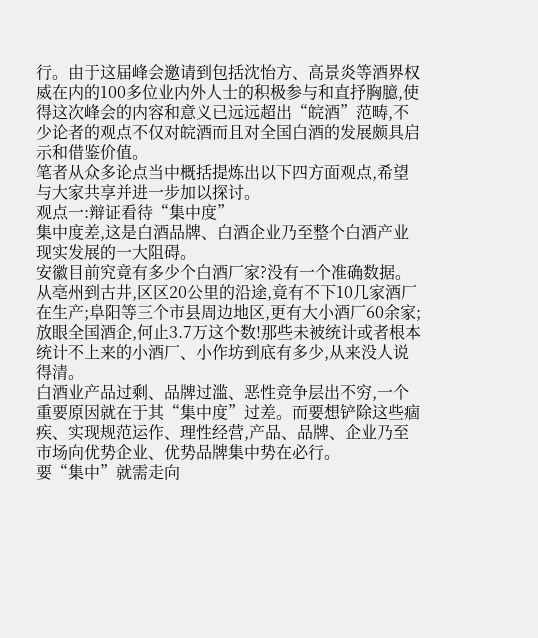行。由于这届峰会邀请到包括沈怡方、高景炎等酒界权威在内的100多位业内外人士的积极参与和直抒胸臆,使得这次峰会的内容和意义已远远超出“皖酒”范畴,不少论者的观点不仅对皖酒而且对全国白酒的发展颇具启示和借鉴价值。
笔者从众多论点当中概括提炼出以下四方面观点,希望与大家共享并进一步加以探讨。
观点一:辩证看待“集中度”
集中度差,这是白酒品牌、白酒企业乃至整个白酒产业现实发展的一大阻碍。
安徽目前究竟有多少个白酒厂家?没有一个准确数据。从亳州到古井,区区20公里的沿途,竟有不下10几家酒厂在生产;阜阳等三个市县周边地区,更有大小酒厂60余家;放眼全国酒企,何止3.7万这个数!那些未被统计或者根本统计不上来的小酒厂、小作坊到底有多少,从来没人说得清。
白酒业产品过剩、品牌过滥、恶性竞争层出不穷,一个重要原因就在于其“集中度”过差。而要想铲除这些痼疾、实现规范运作、理性经营,产品、品牌、企业乃至市场向优势企业、优势品牌集中势在必行。
要“集中”就需走向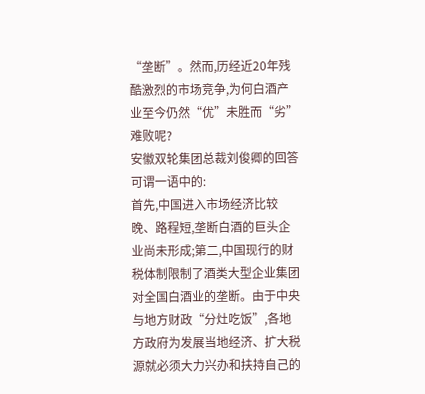“垄断”。然而,历经近20年残酷激烈的市场竞争,为何白酒产业至今仍然“优”未胜而“劣”难败呢?
安徽双轮集团总裁刘俊卿的回答可谓一语中的:
首先,中国进入市场经济比较晚、路程短,垄断白酒的巨头企业尚未形成;第二,中国现行的财税体制限制了酒类大型企业集团对全国白酒业的垄断。由于中央与地方财政“分灶吃饭”,各地方政府为发展当地经济、扩大税源就必须大力兴办和扶持自己的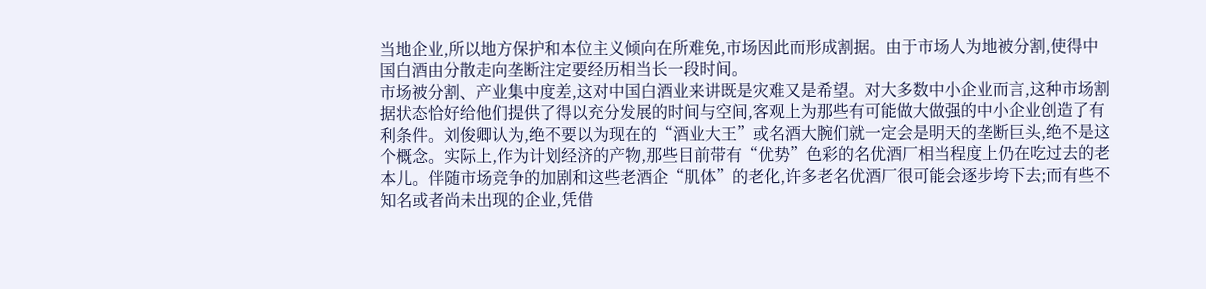当地企业,所以地方保护和本位主义倾向在所难免,市场因此而形成割据。由于市场人为地被分割,使得中国白酒由分散走向垄断注定要经历相当长一段时间。
市场被分割、产业集中度差,这对中国白酒业来讲既是灾难又是希望。对大多数中小企业而言,这种市场割据状态恰好给他们提供了得以充分发展的时间与空间,客观上为那些有可能做大做强的中小企业创造了有利条件。刘俊卿认为,绝不要以为现在的“酒业大王”或名酒大腕们就一定会是明天的垄断巨头,绝不是这个概念。实际上,作为计划经济的产物,那些目前带有“优势”色彩的名优酒厂相当程度上仍在吃过去的老本儿。伴随市场竞争的加剧和这些老酒企“肌体”的老化,许多老名优酒厂很可能会逐步垮下去;而有些不知名或者尚未出现的企业,凭借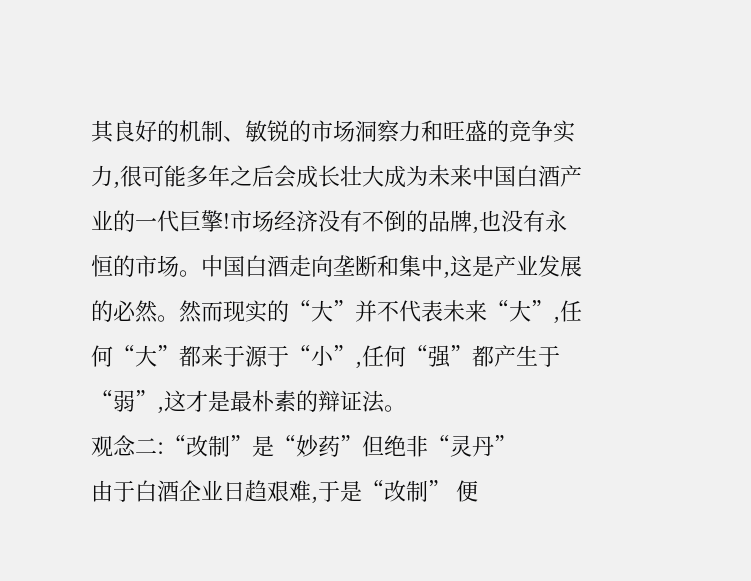其良好的机制、敏锐的市场洞察力和旺盛的竞争实力,很可能多年之后会成长壮大成为未来中国白酒产业的一代巨擎!市场经济没有不倒的品牌,也没有永恒的市场。中国白酒走向垄断和集中,这是产业发展的必然。然而现实的“大”并不代表未来“大”,任何“大”都来于源于“小”,任何“强”都产生于“弱”,这才是最朴素的辩证法。
观念二:“改制”是“妙药”但绝非“灵丹”
由于白酒企业日趋艰难,于是“改制” 便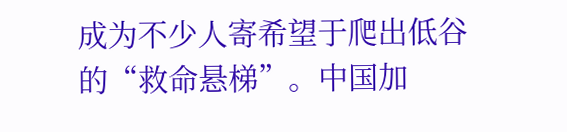成为不少人寄希望于爬出低谷的“救命悬梯”。中国加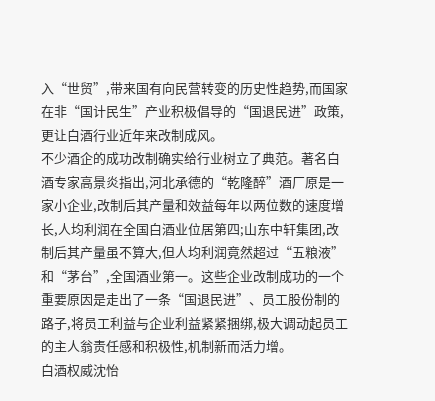入“世贸”,带来国有向民营转变的历史性趋势,而国家在非“国计民生”产业积极倡导的“国退民进”政策,更让白酒行业近年来改制成风。
不少酒企的成功改制确实给行业树立了典范。著名白酒专家高景炎指出,河北承德的“乾隆醉”酒厂原是一家小企业,改制后其产量和效益每年以两位数的速度增长,人均利润在全国白酒业位居第四;山东中轩集团,改制后其产量虽不算大,但人均利润竟然超过“五粮液”和“茅台”,全国酒业第一。这些企业改制成功的一个重要原因是走出了一条“国退民进”、员工股份制的路子,将员工利益与企业利益紧紧捆绑,极大调动起员工的主人翁责任感和积极性,机制新而活力增。
白酒权威沈怡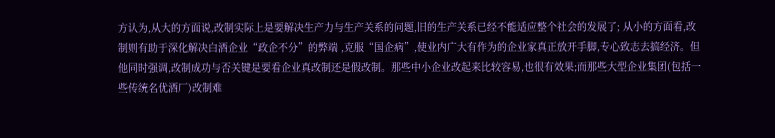方认为,从大的方面说,改制实际上是要解决生产力与生产关系的问题,旧的生产关系已经不能适应整个社会的发展了; 从小的方面看,改制则有助于深化解决白酒企业“政企不分”的弊端 ,克服“国企病”,使业内广大有作为的企业家真正放开手脚,专心致志去搞经济。但他同时强调,改制成功与否关键是要看企业真改制还是假改制。那些中小企业改起来比较容易,也很有效果;而那些大型企业集团(包括一些传统名优酒厂)改制难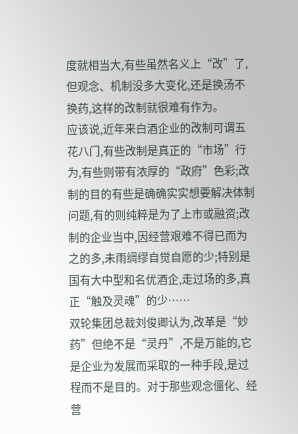度就相当大,有些虽然名义上“改”了,但观念、机制没多大变化,还是换汤不换药,这样的改制就很难有作为。
应该说,近年来白酒企业的改制可谓五花八门,有些改制是真正的“市场”行为,有些则带有浓厚的“政府”色彩;改制的目的有些是确确实实想要解决体制问题,有的则纯粹是为了上市或融资;改制的企业当中,因经营艰难不得已而为之的多,未雨绸缪自觉自愿的少;特别是国有大中型和名优酒企,走过场的多,真正“触及灵魂”的少……
双轮集团总裁刘俊卿认为,改革是“妙药”但绝不是“灵丹”,不是万能的,它是企业为发展而采取的一种手段,是过程而不是目的。对于那些观念僵化、经营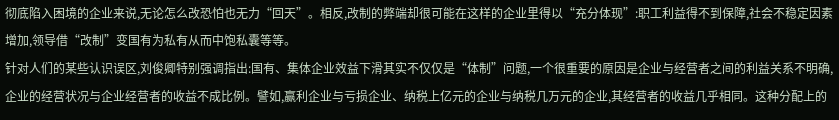彻底陷入困境的企业来说,无论怎么改恐怕也无力“回天”。相反,改制的弊端却很可能在这样的企业里得以“充分体现”:职工利益得不到保障,社会不稳定因素增加,领导借“改制”变国有为私有从而中饱私囊等等。
针对人们的某些认识误区,刘俊卿特别强调指出:国有、集体企业效益下滑其实不仅仅是“体制”问题,一个很重要的原因是企业与经营者之间的利益关系不明确,企业的经营状况与企业经营者的收益不成比例。譬如,赢利企业与亏损企业、纳税上亿元的企业与纳税几万元的企业,其经营者的收益几乎相同。这种分配上的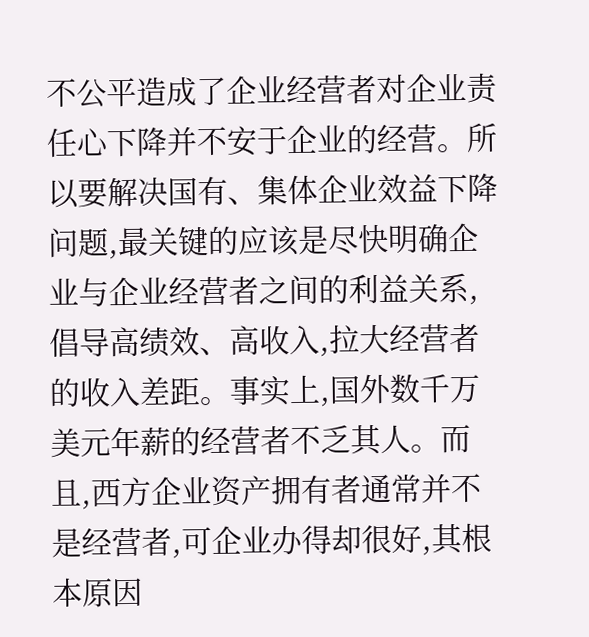不公平造成了企业经营者对企业责任心下降并不安于企业的经营。所以要解决国有、集体企业效益下降问题,最关键的应该是尽快明确企业与企业经营者之间的利益关系,倡导高绩效、高收入,拉大经营者的收入差距。事实上,国外数千万美元年薪的经营者不乏其人。而且,西方企业资产拥有者通常并不是经营者,可企业办得却很好,其根本原因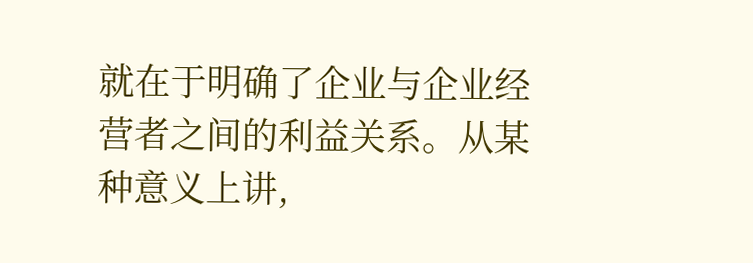就在于明确了企业与企业经营者之间的利益关系。从某种意义上讲,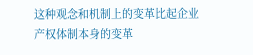这种观念和机制上的变革比起企业产权体制本身的变革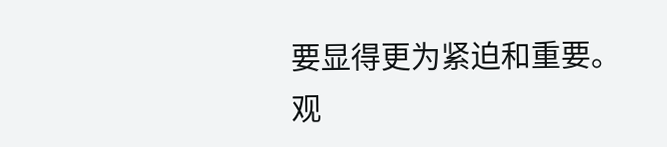要显得更为紧迫和重要。
观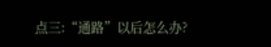点三:“通路”以后怎么办?